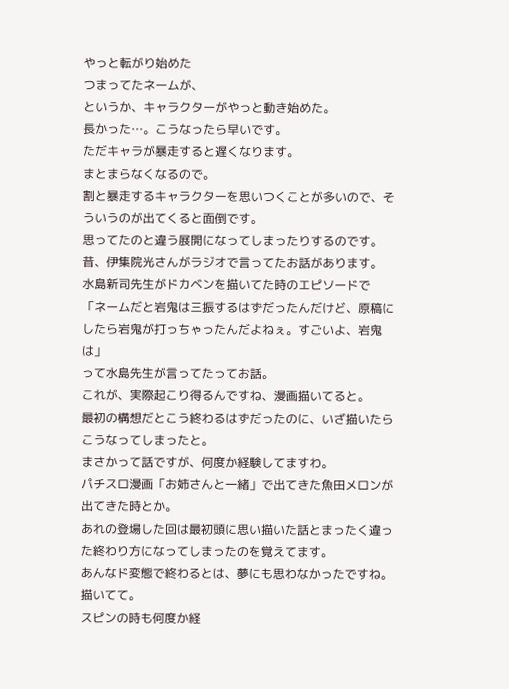やっと転がり始めた
つまってたネームが、
というか、キャラクターがやっと動き始めた。
長かった…。こうなったら早いです。
ただキャラが暴走すると遅くなります。
まとまらなくなるので。
割と暴走するキャラクターを思いつくことが多いので、そういうのが出てくると面倒です。
思ってたのと違う展開になってしまったりするのです。
昔、伊集院光さんがラジオで言ってたお話があります。
水島新司先生がドカベンを描いてた時のエピソードで
「ネームだと岩鬼は三振するはずだったんだけど、原稿にしたら岩鬼が打っちゃったんだよねぇ。すごいよ、岩鬼は」
って水島先生が言ってたってお話。
これが、実際起こり得るんですね、漫画描いてると。
最初の構想だとこう終わるはずだったのに、いざ描いたらこうなってしまったと。
まさかって話ですが、何度か経験してますわ。
パチスロ漫画「お姉さんと一緒」で出てきた魚田メロンが出てきた時とか。
あれの登場した回は最初頭に思い描いた話とまったく違った終わり方になってしまったのを覚えてます。
あんなド変態で終わるとは、夢にも思わなかったですね。描いてて。
スピンの時も何度か経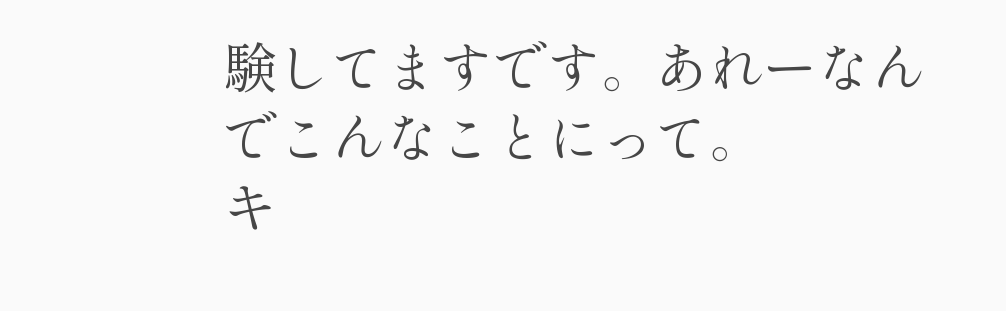験してますです。あれーなんでこんなことにって。
キ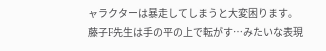ャラクターは暴走してしまうと大変困ります。
藤子F先生は手の平の上で転がす…みたいな表現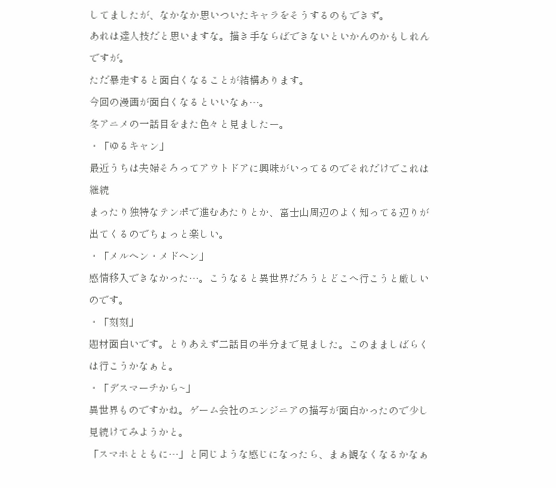してましたが、なかなか思いついたキャラをそうするのもできず。
あれは達人技だと思いますな。描き手ならばできないといかんのかもしれんですが。
ただ暴走すると面白くなることが結構あります。
今回の漫画が面白くなるといいなぁ…。
冬アニメの一話目をまた色々と見ましたー。
・「ゆるキャン」
最近うちは夫婦そろってアウトドアに興味がいってるのでそれだけでこれは継続
まったり独特なテンポで進むあたりとか、富士山周辺のよく知ってる辺りが出てくるのでちょっと楽しい。
・「メルヘン・メドヘン」
感情移入できなかった…。こうなると異世界だろうとどこへ行こうと厳しいのです。
・「刻刻」
題材面白いです。とりあえず二話目の半分まで見ました。このまましばらくは行こうかなぁと。
・「デスマーチから~」
異世界ものですかね。ゲーム会社のエンジニアの描写が面白かったので少し見続けてみようかと。
「スマホとともに…」と同じような感じになったら、まぁ観なくなるかなぁ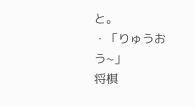と。
・「りゅうおう~」
将棋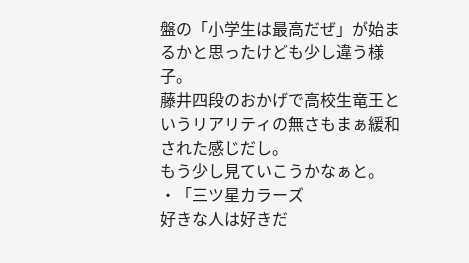盤の「小学生は最高だぜ」が始まるかと思ったけども少し違う様子。
藤井四段のおかげで高校生竜王というリアリティの無さもまぁ緩和された感じだし。
もう少し見ていこうかなぁと。
・「三ツ星カラーズ
好きな人は好きだ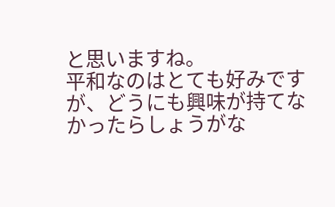と思いますね。
平和なのはとても好みですが、どうにも興味が持てなかったらしょうがな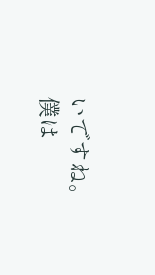いですね。
僕は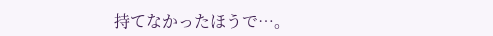持てなかったほうで…。